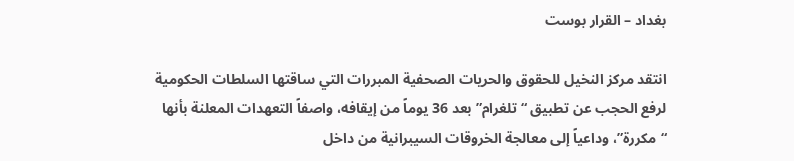بغداد – القرار بوست

انتقد مركز النخيل للحقوق والحريات الصحفية المبررات التي ساقتها السلطات الحكومية لرفع الحجب عن تطبيق “تلغرام” بعد 36 يوماً من إيقافه، واصفاً التعهدات المعلنة بأنها “مكررة”، وداعياً إلى معالجة الخروقات السيبرانية من داخل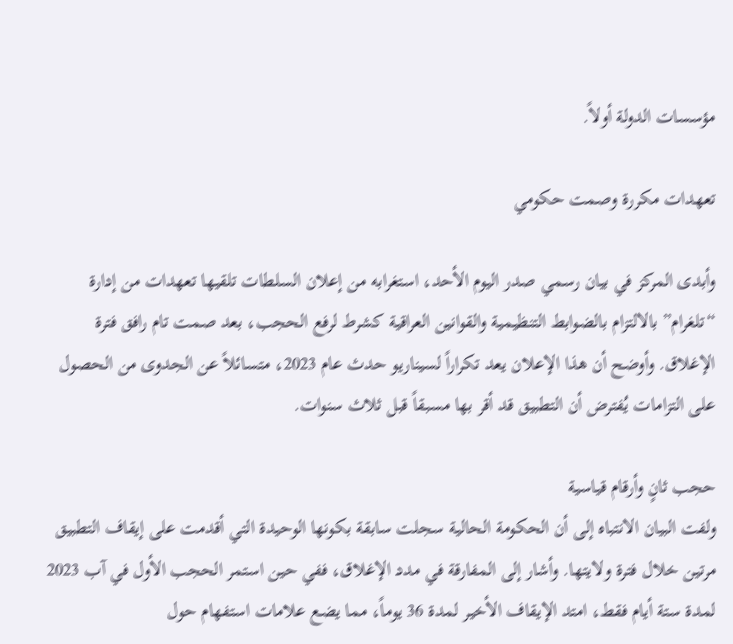مؤسسات الدولة أولاً.

تعهدات مكررة وصمت حكومي

وأبدى المركز في بيان رسمي صدر اليوم الأحد، استغرابه من إعلان السلطات تلقيها تعهدات من إدارة “تلغرام” بالالتزام بالضوابط التنظيمية والقوانين العراقية كشرط لرفع الحجب، بعد صمت تام رافق فترة الإغلاق. وأوضح أن هذا الإعلان يعد تكراراً لسيناريو حدث عام 2023، متسائلاً عن الجدوى من الحصول على التزامات يُفترض أن التطبيق قد أقر بها مسبقاً قبل ثلاث سنوات.

حجب ثانٍ وأرقام قياسية
ولفت البيان الانتباه إلى أن الحكومة الحالية سجلت سابقة بكونها الوحيدة التي أقدمت على إيقاف التطبيق مرتين خلال فترة ولايتها. وأشار إلى المفارقة في مدد الإغلاق، ففي حين استمر الحجب الأول في آب 2023 لمدة ستة أيام فقط، امتد الإيقاف الأخير لمدة 36 يوماً، مما يضع علامات استفهام حول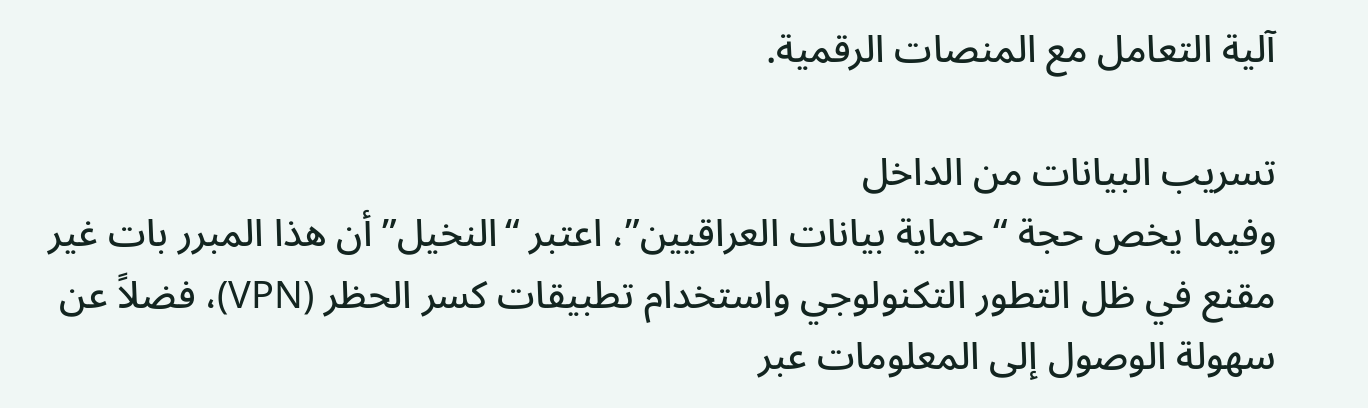آلية التعامل مع المنصات الرقمية.

تسريب البيانات من الداخل
وفيما يخص حجة “حماية بيانات العراقيين”، اعتبر “النخيل” أن هذا المبرر بات غير مقنع في ظل التطور التكنولوجي واستخدام تطبيقات كسر الحظر (VPN)، فضلاً عن سهولة الوصول إلى المعلومات عبر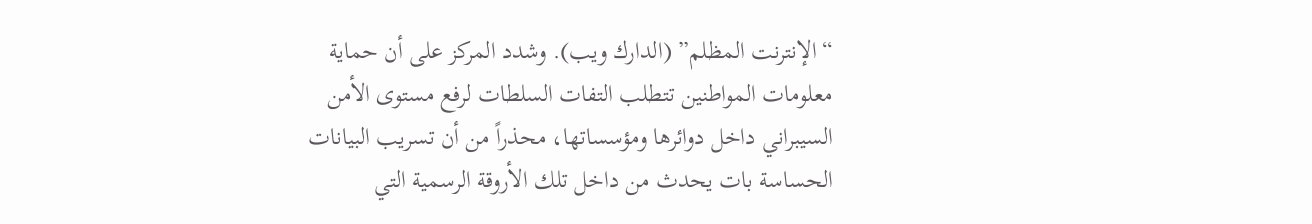“الإنترنت المظلم” (الدارك ويب). وشدد المركز على أن حماية معلومات المواطنين تتطلب التفات السلطات لرفع مستوى الأمن السيبراني داخل دوائرها ومؤسساتها، محذراً من أن تسريب البيانات الحساسة بات يحدث من داخل تلك الأروقة الرسمية التي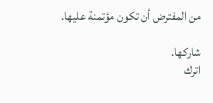من المفترض أن تكون مؤتمنة عليها.

شاركها.
اترك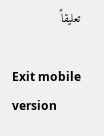تعليقاً

Exit mobile version